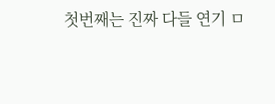첫번째는 진짜 다들 연기 ㅁ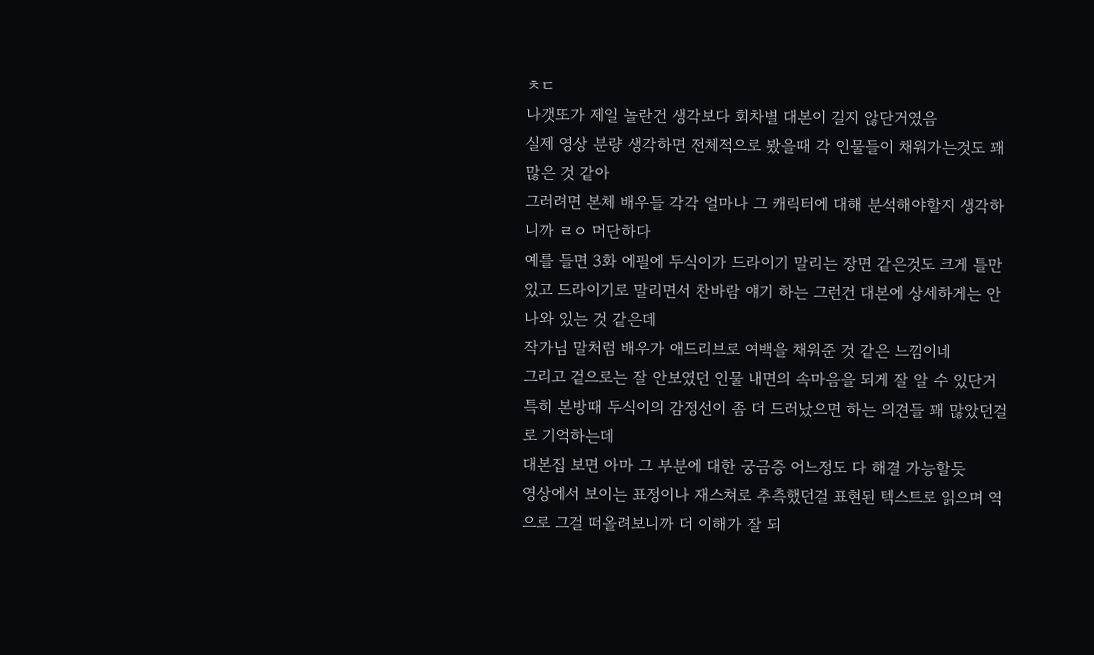ㅊㄷ
나갯또가 제일 놀란건 생각보다 회차별 대본이 길지 않단거였음
실제 영상 분량 생각하면 전체적으로 봤을때 각 인물들이 채워가는것도 꽤 많은 것 같아
그러려면 본체 배우들 각각 얼마나 그 캐릭터에 대해 분석해야할지 생각하니까 ㄹㅇ 머단하다
예를 들면 3화 에필에 두식이가 드라이기 말리는 장면 같은것도 크게 틀만 있고 드라이기로 말리면서 찬바람 얘기 하는 그런건 대본에 상세하게는 안나와 있는 것 같은데
작가님 말처럼 배우가 애드리브로 여백을 채워준 것 같은 느낌이네
그리고 겉으로는 잘 안보였던 인물 내면의 속마음을 되게 잘 알 수 있단거
특히 본방때 두식이의 감정선이 좀 더 드러났으면 하는 의견들 꽤 많았던걸로 기억하는데
대본집 보면 아마 그 부분에 대한 궁금증 어느정도 다 해결 가능할듯
영상에서 보이는 표정이나 재스쳐로 추측했던걸 표현된 텍스트로 읽으며 역으로 그걸 떠올려보니까 더 이해가 잘 되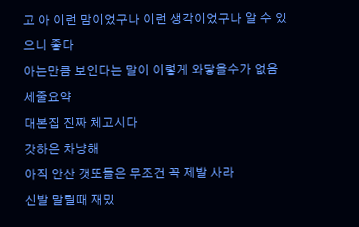고 아 이런 맘이었구나 이런 생각이었구나 알 수 있으니 좋다
아는만큼 보인다는 말이 이렇게 와닿을수가 없음
세줄요약
대본집 진짜 체고시다
갓하은 차냥해
아직 안산 갯또들은 무조건 꼭 제발 사라
신발 말릴때 재밌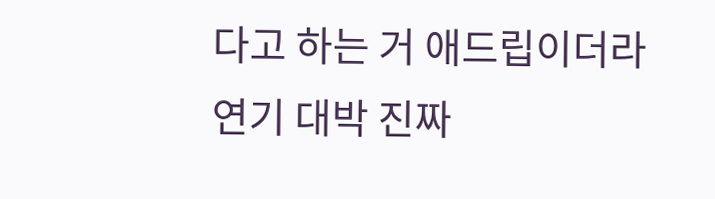다고 하는 거 애드립이더라
연기 대박 진짜